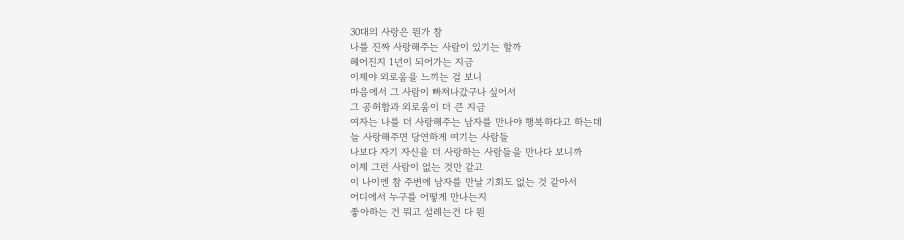30대의 사랑은 뭔가 참
나를 진짜 사랑해주는 사람이 있기는 할까
헤어진지 1년이 되어가는 지금
이제야 외로움을 느끼는 걸 보니
마음에서 그 사람이 빠져나갔구나 싶어서
그 공허함과 외로움이 더 큰 지금
여자는 나를 더 사랑해주는 남자를 만나야 행복하다고 하는데
늘 사랑해주면 당연하게 여기는 사람들
나보다 자기 자신을 더 사랑하는 사람들을 만나다 보니까
이제 그런 사람이 없는 것만 같고
이 나이엔 참 주변에 남자를 만날 기회도 없는 것 같아서
어디에서 누구를 어떻게 만나는지
좋아하는 건 뭐고 설레는건 다 뭔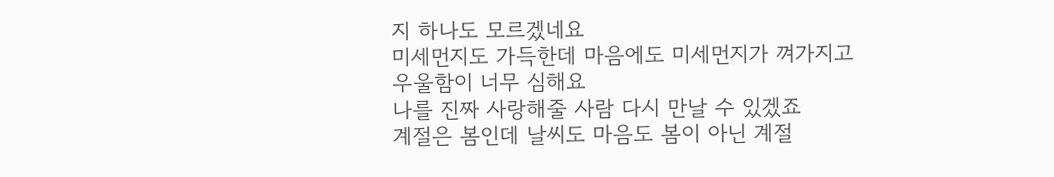지 하나도 모르겠네요
미세먼지도 가득한데 마음에도 미세먼지가 껴가지고
우울함이 너무 심해요
나를 진짜 사랑해줄 사람 다시 만날 수 있겠죠
계절은 봄인데 날씨도 마음도 봄이 아닌 계절